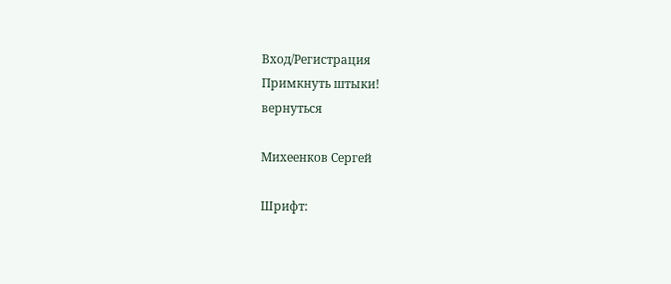Вход/Регистрация
Примкнуть штыки!
вернуться

Михеенков Сергей

Шрифт: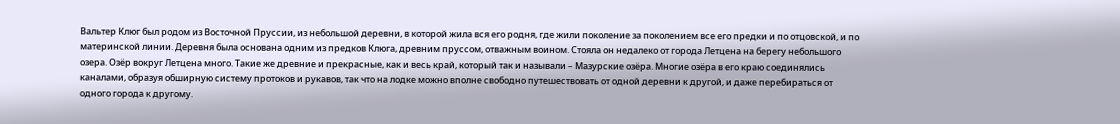Вальтер Клюг был родом из Восточной Пруссии, из небольшой деревни, в которой жила вся его родня, где жили поколение за поколением все его предки и по отцовской, и по материнской линии. Деревня была основана одним из предков Клюга, древним пруссом, отважным воином. Стояла он недалеко от города Летцена на берегу небольшого озера. Озёр вокруг Летцена много. Такие же древние и прекрасные, как и весь край, который так и называли – Мазурские озёра. Многие озёра в его краю соединялись каналами, образуя обширную систему протоков и рукавов, так что на лодке можно вполне свободно путешествовать от одной деревни к другой, и даже перебираться от одного города к другому.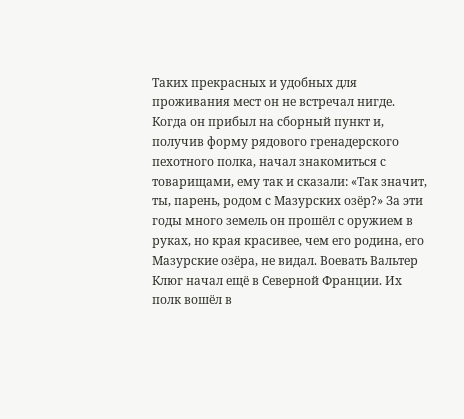Таких прекрасных и удобных для проживания мест он не встречал нигде. Когда он прибыл на сборный пункт и, получив форму рядового гренадерского пехотного полка, начал знакомиться с товарищами, ему так и сказали: «Так значит, ты, парень, родом с Мазурских озёр?» За эти годы много земель он прошёл с оружием в руках, но края красивее, чем его родина, его Мазурские озёра, не видал. Воевать Вальтер Клюг начал ещё в Северной Франции. Их полк вошёл в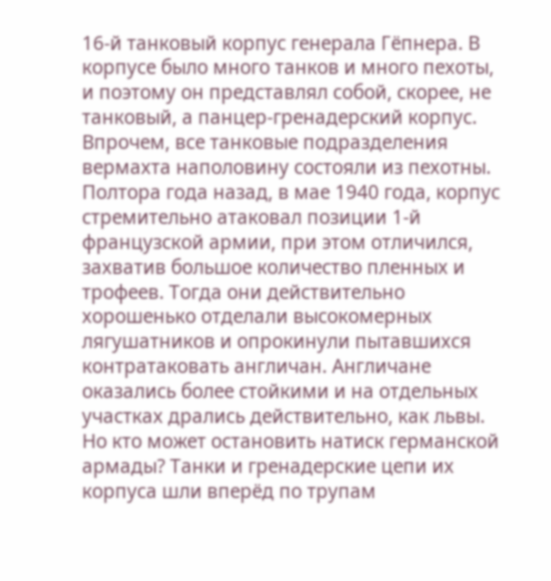16-й танковый корпус генерала Гёпнера. В корпусе было много танков и много пехоты, и поэтому он представлял собой, скорее, не танковый, а панцер-гренадерский корпус. Впрочем, все танковые подразделения вермахта наполовину состояли из пехотны. Полтора года назад, в мае 1940 года, корпус стремительно атаковал позиции 1-й французской армии, при этом отличился, захватив большое количество пленных и трофеев. Тогда они действительно хорошенько отделали высокомерных лягушатников и опрокинули пытавшихся контратаковать англичан. Англичане оказались более стойкими и на отдельных участках дрались действительно, как львы. Но кто может остановить натиск германской армады? Танки и гренадерские цепи их корпуса шли вперёд по трупам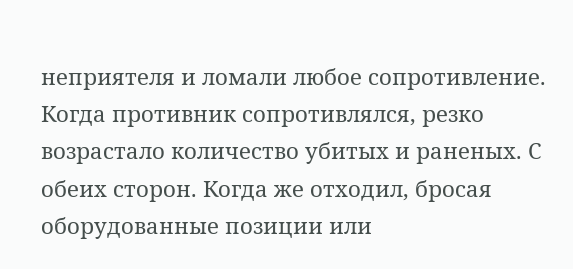неприятеля и ломали любое сопротивление. Когда противник сопротивлялся, резко возрастало количество убитых и раненых. С обеих сторон. Когда же отходил, бросая оборудованные позиции или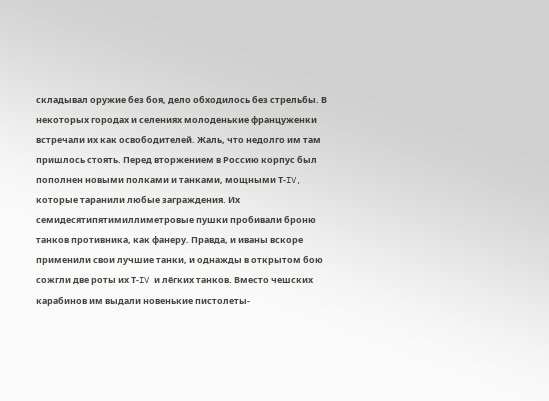складывал оружие без боя, дело обходилось без стрельбы. В некоторых городах и селениях молоденькие француженки встречали их как освободителей. Жаль, что недолго им там пришлось стоять. Перед вторжением в Россию корпус был пополнен новыми полками и танками, мощными Т-IV, которые таранили любые заграждения. Их семидесятипятимиллиметровые пушки пробивали броню танков противника, как фанеру. Правда, и иваны вскоре применили свои лучшие танки, и однажды в открытом бою сожгли две роты их Т-IV и лёгких танков. Вместо чешских карабинов им выдали новенькие пистолеты-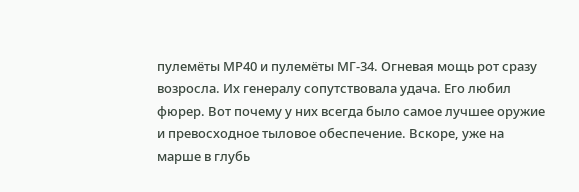пулемёты МР40 и пулемёты МГ-34. Огневая мощь рот сразу возросла. Их генералу сопутствовала удача. Его любил фюрер. Вот почему у них всегда было самое лучшее оружие и превосходное тыловое обеспечение. Вскоре, уже на марше в глубь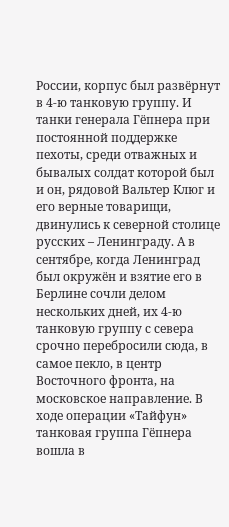России, корпус был развёрнут в 4-ю танковую группу. И танки генерала Гёпнера при постоянной поддержке пехоты, среди отважных и бывалых солдат которой был и он, рядовой Вальтер Клюг и его верные товарищи, двинулись к северной столице русских – Ленинграду. А в сентябре, когда Ленинград был окружён и взятие его в Берлине сочли делом нескольких дней, их 4-ю танковую группу с севера срочно перебросили сюда, в самое пекло, в центр Восточного фронта, на московское направление. В ходе операции «Тайфун» танковая группа Гёпнера вошла в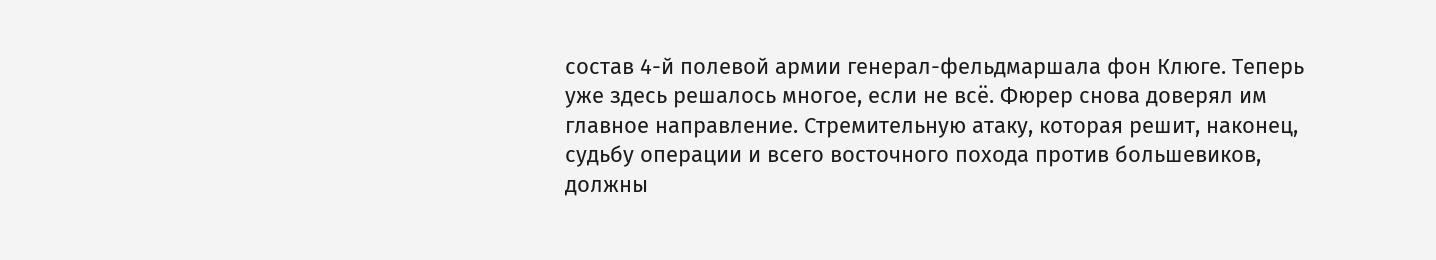состав 4-й полевой армии генерал-фельдмаршала фон Клюге. Теперь уже здесь решалось многое, если не всё. Фюрер снова доверял им главное направление. Стремительную атаку, которая решит, наконец, судьбу операции и всего восточного похода против большевиков, должны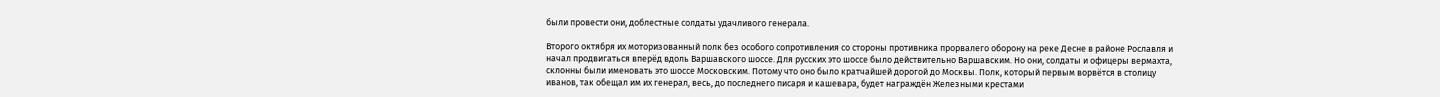были провести они, доблестные солдаты удачливого генерала.

Второго октября их моторизованный полк без особого сопротивления со стороны противника прорвалего оборону на реке Десне в районе Рославля и начал продвигаться вперёд вдоль Варшавского шоссе. Для русских это шоссе было действительно Варшавским. Но они, солдаты и офицеры вермахта, склонны были именовать это шоссе Московским. Потому что оно было кратчайшей дорогой до Москвы. Полк, который первым ворвётся в столицу иванов, так обещал им их генерал, весь, до последнего писаря и кашевара, будет награждён Железными крестами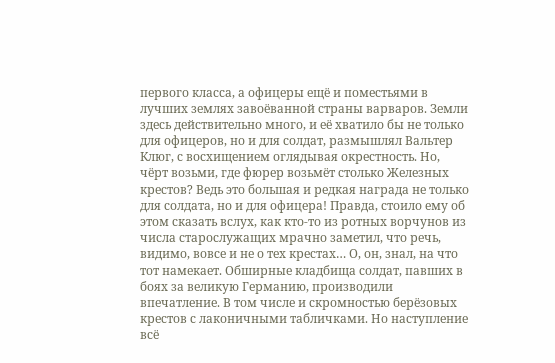первого класса, а офицеры ещё и поместьями в лучших землях завоёванной страны варваров. Земли здесь действительно много, и её хватило бы не только для офицеров, но и для солдат, размышлял Вальтер Клюг, с восхищением оглядывая окрестность. Но, чёрт возьми, где фюрер возьмёт столько Железных крестов? Ведь это большая и редкая награда не только для солдата, но и для офицера! Правда, стоило ему об этом сказать вслух, как кто-то из ротных ворчунов из числа старослужащих мрачно заметил, что речь, видимо, вовсе и не о тех крестах… О, он, знал, на что тот намекает. Обширные кладбища солдат, павших в боях за великую Германию, производили впечатление. В том числе и скромностью берёзовых крестов с лаконичными табличками. Но наступление всё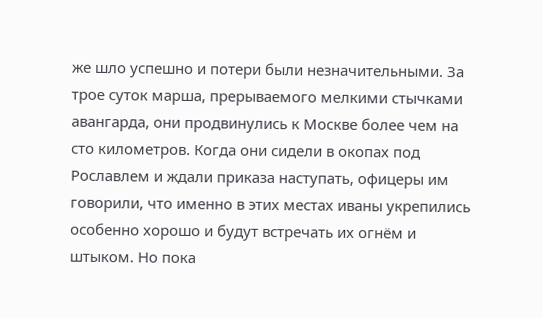же шло успешно и потери были незначительными. За трое суток марша, прерываемого мелкими стычками авангарда, они продвинулись к Москве более чем на сто километров. Когда они сидели в окопах под Рославлем и ждали приказа наступать, офицеры им говорили, что именно в этих местах иваны укрепились особенно хорошо и будут встречать их огнём и штыком. Но пока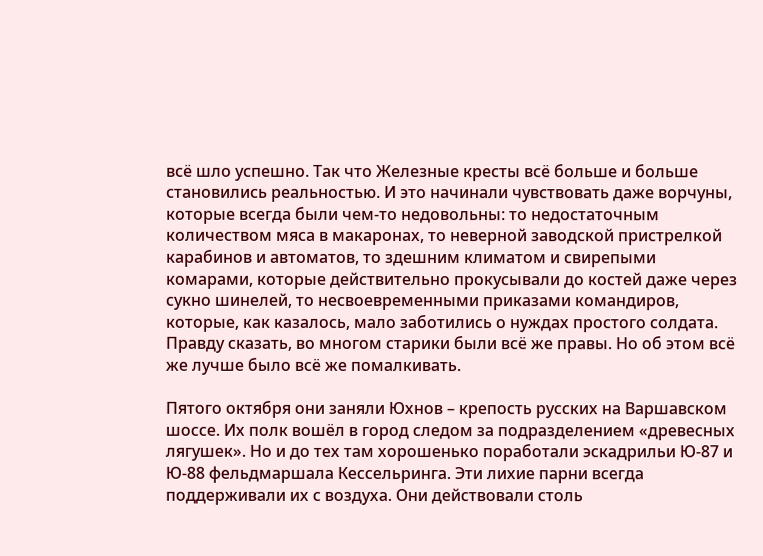всё шло успешно. Так что Железные кресты всё больше и больше становились реальностью. И это начинали чувствовать даже ворчуны, которые всегда были чем-то недовольны: то недостаточным количеством мяса в макаронах, то неверной заводской пристрелкой карабинов и автоматов, то здешним климатом и свирепыми комарами, которые действительно прокусывали до костей даже через сукно шинелей, то несвоевременными приказами командиров, которые, как казалось, мало заботились о нуждах простого солдата. Правду сказать, во многом старики были всё же правы. Но об этом всё же лучше было всё же помалкивать.

Пятого октября они заняли Юхнов – крепость русских на Варшавском шоссе. Их полк вошёл в город следом за подразделением «древесных лягушек». Но и до тех там хорошенько поработали эскадрильи Ю-87 и Ю-88 фельдмаршала Кессельринга. Эти лихие парни всегда поддерживали их с воздуха. Они действовали столь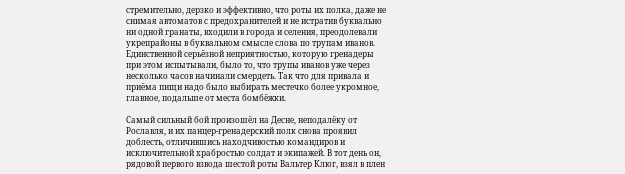стремительно, дерзко и эффективно, что роты их полка, даже не снимая автоматов с предохранителей и не истратив буквально ни одной гранаты, входили в города и селения, преодолевали укрепрайоны в буквальном смысле слова по трупам иванов. Единственной серьёзной неприятностью, которую гренадеры при этом испытывали, было то, что трупы иванов уже через несколько часов начинали смердеть. Так что для привала и приёма пищи надо было выбирать местечко более укромное, главное, подальше от места бомбёжки.

Самый сильный бой произошёл на Десне, неподалёку от Рославля, и их панцер-гренадерский полк снова проявил доблесть, отличившись находчивостью командиров и исключительной храбростью солдат и экипажей. В тот день он, рядовой первого взвода шестой роты Вальтер Клюг, взял в плен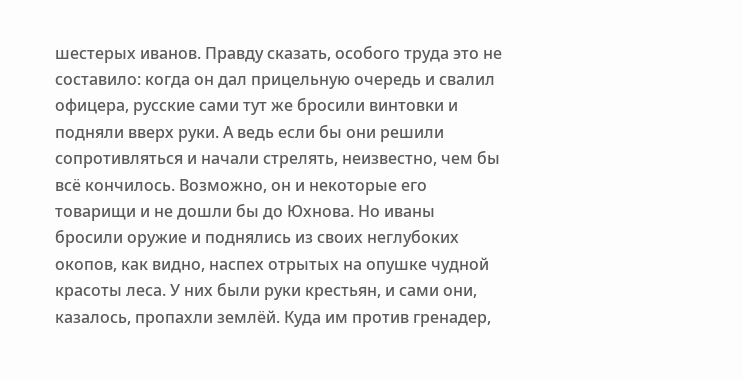шестерых иванов. Правду сказать, особого труда это не составило: когда он дал прицельную очередь и свалил офицера, русские сами тут же бросили винтовки и подняли вверх руки. А ведь если бы они решили сопротивляться и начали стрелять, неизвестно, чем бы всё кончилось. Возможно, он и некоторые его товарищи и не дошли бы до Юхнова. Но иваны бросили оружие и поднялись из своих неглубоких окопов, как видно, наспех отрытых на опушке чудной красоты леса. У них были руки крестьян, и сами они, казалось, пропахли землёй. Куда им против гренадер,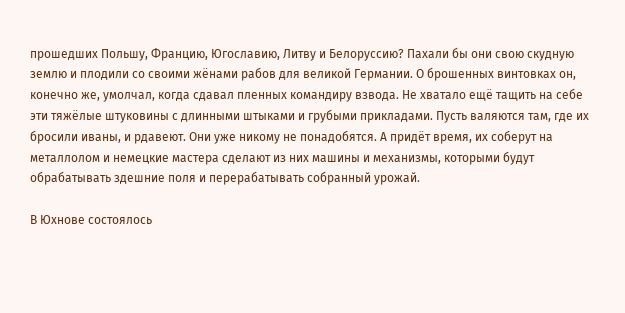прошедших Польшу, Францию, Югославию, Литву и Белоруссию? Пахали бы они свою скудную землю и плодили со своими жёнами рабов для великой Германии. О брошенных винтовках он, конечно же, умолчал, когда сдавал пленных командиру взвода. Не хватало ещё тащить на себе эти тяжёлые штуковины с длинными штыками и грубыми прикладами. Пусть валяются там, где их бросили иваны, и рдавеют. Они уже никому не понадобятся. А придёт время, их соберут на металлолом и немецкие мастера сделают из них машины и механизмы, которыми будут обрабатывать здешние поля и перерабатывать собранный урожай.

В Юхнове состоялось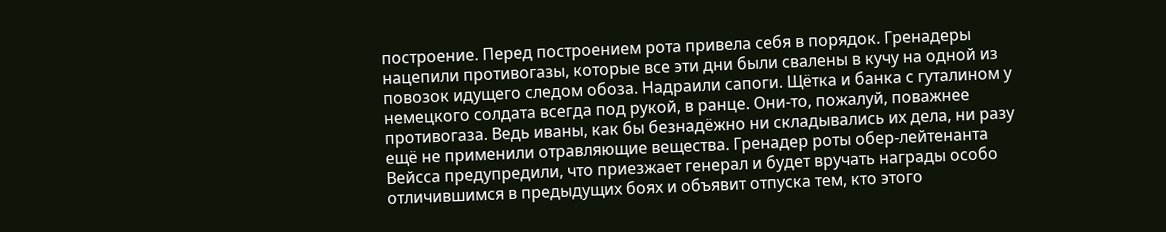построение. Перед построением рота привела себя в порядок. Гренадеры нацепили противогазы, которые все эти дни были свалены в кучу на одной из повозок идущего следом обоза. Надраили сапоги. Щётка и банка с гуталином у немецкого солдата всегда под рукой, в ранце. Они-то, пожалуй, поважнее противогаза. Ведь иваны, как бы безнадёжно ни складывались их дела, ни разу ещё не применили отравляющие вещества. Гренадер роты обер-лейтенанта Вейсса предупредили, что приезжает генерал и будет вручать награды особо отличившимся в предыдущих боях и объявит отпуска тем, кто этого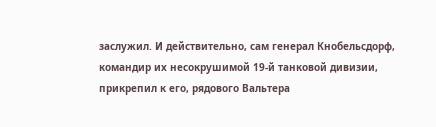заслужил. И действительно, сам генерал Кнобельсдорф, командир их несокрушимой 19-й танковой дивизии, прикрепил к его, рядового Вальтера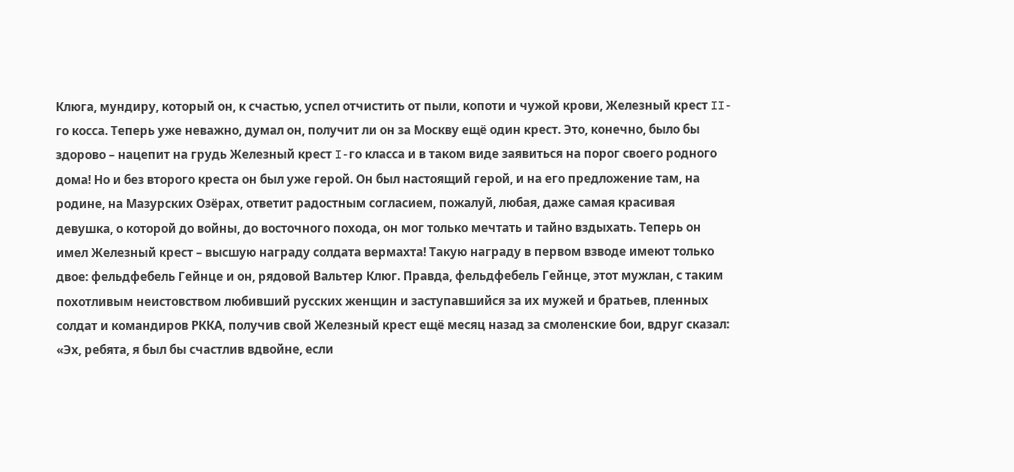Клюга, мундиру, который он, к счастью, успел отчистить от пыли, копоти и чужой крови, Железный крест II-го косса. Теперь уже неважно, думал он, получит ли он за Москву ещё один крест. Это, конечно, было бы здорово – нацепит на грудь Железный крест I-го класса и в таком виде заявиться на порог своего родного дома! Но и без второго креста он был уже герой. Он был настоящий герой, и на его предложение там, на родине, на Мазурских Озёрах, ответит радостным согласием, пожалуй, любая, даже самая красивая девушка, о которой до войны, до восточного похода, он мог только мечтать и тайно вздыхать. Теперь он имел Железный крест – высшую награду солдата вермахта! Такую награду в первом взводе имеют только двое: фельдфебель Гейнце и он, рядовой Вальтер Клюг. Правда, фельдфебель Гейнце, этот мужлан, с таким похотливым неистовством любивший русских женщин и заступавшийся за их мужей и братьев, пленных солдат и командиров РККА, получив свой Железный крест ещё месяц назад за смоленские бои, вдруг сказал: «Эх, ребята, я был бы счастлив вдвойне, если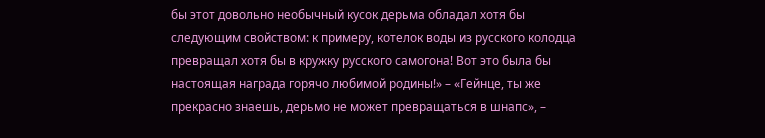бы этот довольно необычный кусок дерьма обладал хотя бы следующим свойством: к примеру, котелок воды из русского колодца превращал хотя бы в кружку русского самогона! Вот это была бы настоящая награда горячо любимой родины!» – «Гейнце, ты же прекрасно знаешь, дерьмо не может превращаться в шнапс», –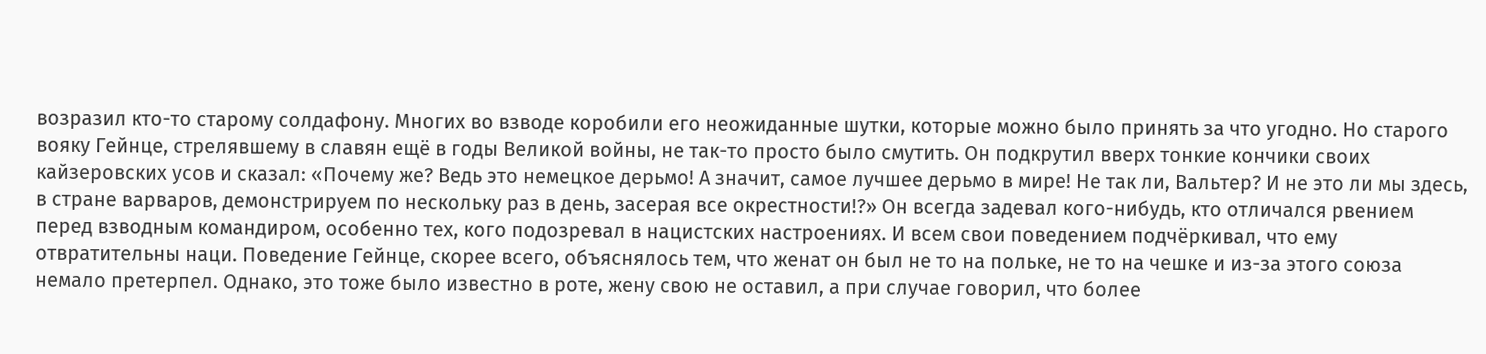возразил кто-то старому солдафону. Многих во взводе коробили его неожиданные шутки, которые можно было принять за что угодно. Но старого вояку Гейнце, стрелявшему в славян ещё в годы Великой войны, не так-то просто было смутить. Он подкрутил вверх тонкие кончики своих кайзеровских усов и сказал: «Почему же? Ведь это немецкое дерьмо! А значит, самое лучшее дерьмо в мире! Не так ли, Вальтер? И не это ли мы здесь, в стране варваров, демонстрируем по нескольку раз в день, засерая все окрестности!?» Он всегда задевал кого-нибудь, кто отличался рвением перед взводным командиром, особенно тех, кого подозревал в нацистских настроениях. И всем свои поведением подчёркивал, что ему отвратительны наци. Поведение Гейнце, скорее всего, объяснялось тем, что женат он был не то на польке, не то на чешке и из-за этого союза немало претерпел. Однако, это тоже было известно в роте, жену свою не оставил, а при случае говорил, что более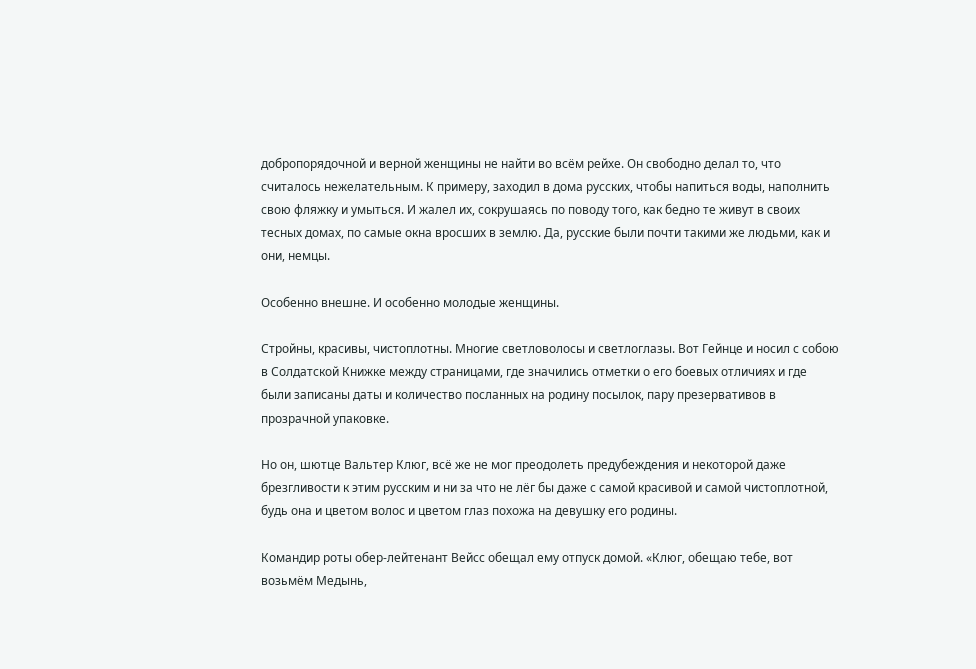добропорядочной и верной женщины не найти во всём рейхе. Он свободно делал то, что считалось нежелательным. К примеру, заходил в дома русских, чтобы напиться воды, наполнить свою фляжку и умыться. И жалел их, сокрушаясь по поводу того, как бедно те живут в своих тесных домах, по самые окна вросших в землю. Да, русские были почти такими же людьми, как и они, немцы.

Особенно внешне. И особенно молодые женщины.

Стройны, красивы, чистоплотны. Многие светловолосы и светлоглазы. Вот Гейнце и носил с собою в Солдатской Книжке между страницами, где значились отметки о его боевых отличиях и где были записаны даты и количество посланных на родину посылок, пару презервативов в прозрачной упаковке.

Но он, шютце Вальтер Клюг, всё же не мог преодолеть предубеждения и некоторой даже брезгливости к этим русским и ни за что не лёг бы даже с самой красивой и самой чистоплотной, будь она и цветом волос и цветом глаз похожа на девушку его родины.

Командир роты обер-лейтенант Вейсс обещал ему отпуск домой. «Клюг, обещаю тебе, вот возьмём Медынь,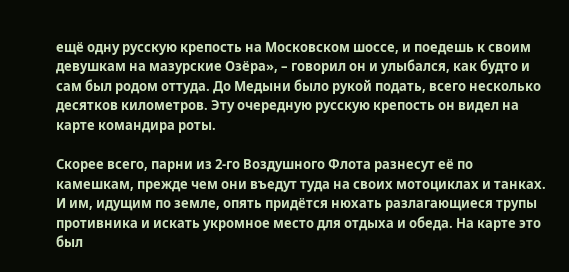ещё одну русскую крепость на Московском шоссе, и поедешь к своим девушкам на мазурские Озёра», – говорил он и улыбался, как будто и сам был родом оттуда. До Медыни было рукой подать, всего несколько десятков километров. Эту очередную русскую крепость он видел на карте командира роты.

Скорее всего, парни из 2-го Воздушного Флота разнесут её по камешкам, прежде чем они въедут туда на своих мотоциклах и танках. И им, идущим по земле, опять придётся нюхать разлагающиеся трупы противника и искать укромное место для отдыха и обеда. На карте это был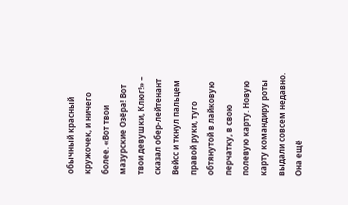обычный красный кружочек, и ничего более. «Вот твои мазурские Озёра! Вот твои девушки, Клюг!» – сказал обер-лейтенант Вейсс и ткнул пальцем правой руки, туго обтянутой в лайковую перчатку, в свою полевую карту. Новую карту командиру роты выдали совсем недавно. Она ещё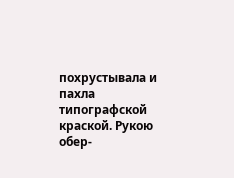похрустывала и пахла типографской краской. Рукою обер-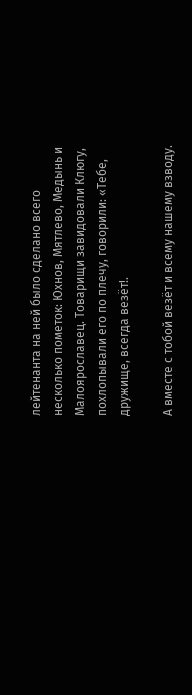лейтенанта на ней было сделано всего несколько пометок: Юхнов, Мятлево, Медынь и Малоярославец. Товарищи завидовали Клюгу, похлопывали его по плечу, говорили: «Тебе, дружище, всегда везёт!.

А вместе с тобой везёт и всему нашему взводу.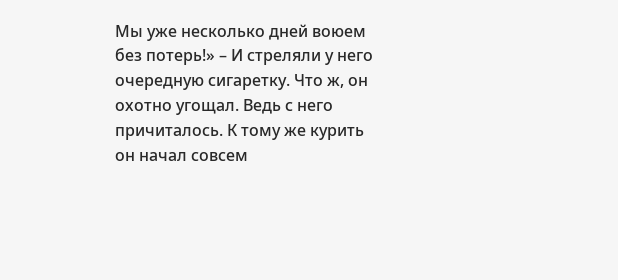Мы уже несколько дней воюем без потерь!» – И стреляли у него очередную сигаретку. Что ж, он охотно угощал. Ведь с него причиталось. К тому же курить он начал совсем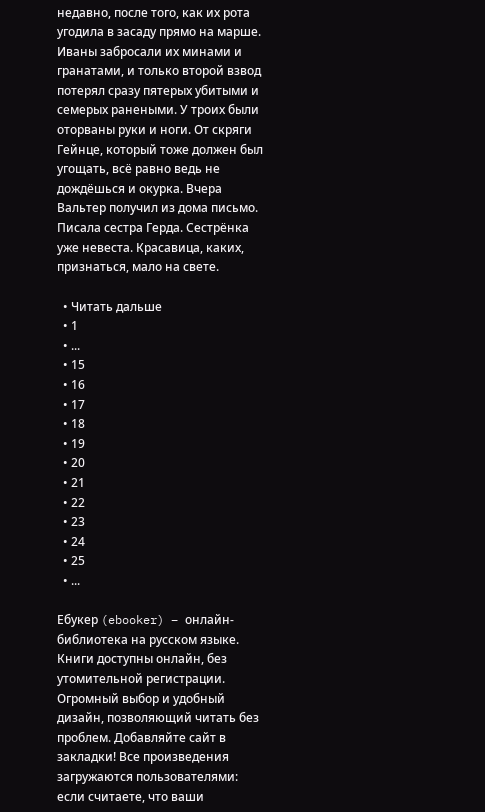недавно, после того, как их рота угодила в засаду прямо на марше. Иваны забросали их минами и гранатами, и только второй взвод потерял сразу пятерых убитыми и семерых ранеными. У троих были оторваны руки и ноги. От скряги Гейнце, который тоже должен был угощать, всё равно ведь не дождёшься и окурка. Вчера Вальтер получил из дома письмо. Писала сестра Герда. Сестрёнка уже невеста. Красавица, каких, признаться, мало на свете.

  • Читать дальше
  • 1
  • ...
  • 15
  • 16
  • 17
  • 18
  • 19
  • 20
  • 21
  • 22
  • 23
  • 24
  • 25
  • ...

Ебукер (ebooker) – онлайн-библиотека на русском языке. Книги доступны онлайн, без утомительной регистрации. Огромный выбор и удобный дизайн, позволяющий читать без проблем. Добавляйте сайт в закладки! Все произведения загружаются пользователями: если считаете, что ваши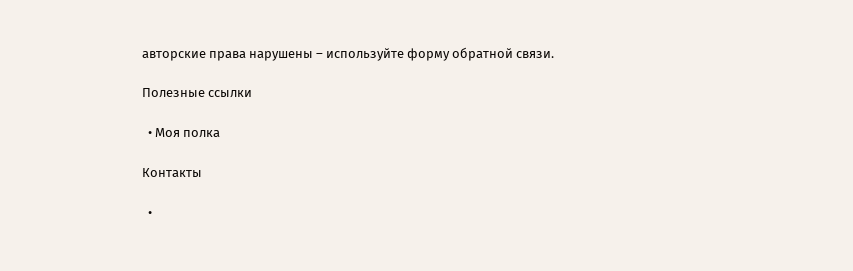авторские права нарушены – используйте форму обратной связи.

Полезные ссылки

  • Моя полка

Контакты

  •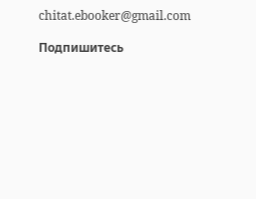chitat.ebooker@gmail.com

Подпишитесь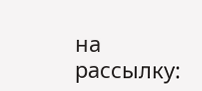на рассылку: